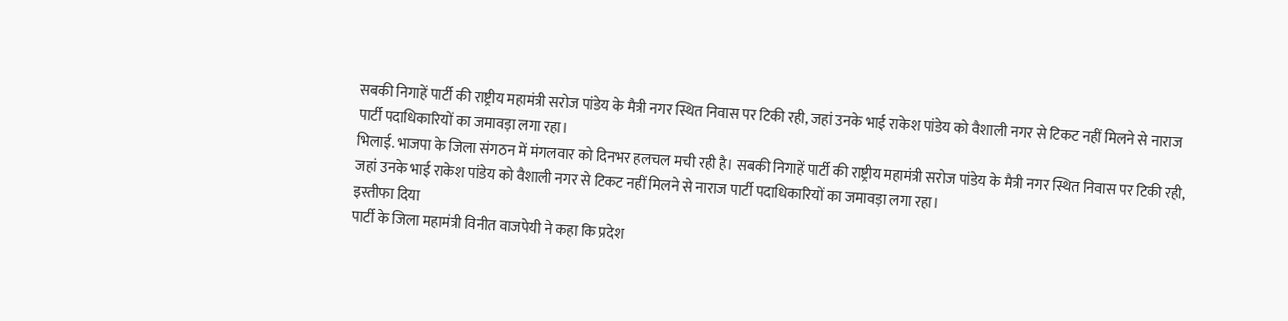सबकी निगाहें पार्टी की राष्ट्रीय महामंत्री सरोज पांडेय के मैत्री नगर स्थित निवास पर टिकी रही, जहां उनके भाई राकेश पांडेय को वैशाली नगर से टिकट नहीं मिलने से नाराज पार्टी पदाधिकारियों का जमावड़ा लगा रहा।
भिलाई. भाजपा के जिला संगठन में मंगलवार को दिनभर हलचल मची रही है। सबकी निगाहें पार्टी की राष्ट्रीय महामंत्री सरोज पांडेय के मैत्री नगर स्थित निवास पर टिकी रही, जहां उनके भाई राकेश पांडेय को वैशाली नगर से टिकट नहीं मिलने से नाराज पार्टी पदाधिकारियों का जमावड़ा लगा रहा।
इस्तीफा दिया
पार्टी के जिला महामंत्री विनीत वाजपेयी ने कहा कि प्रदेश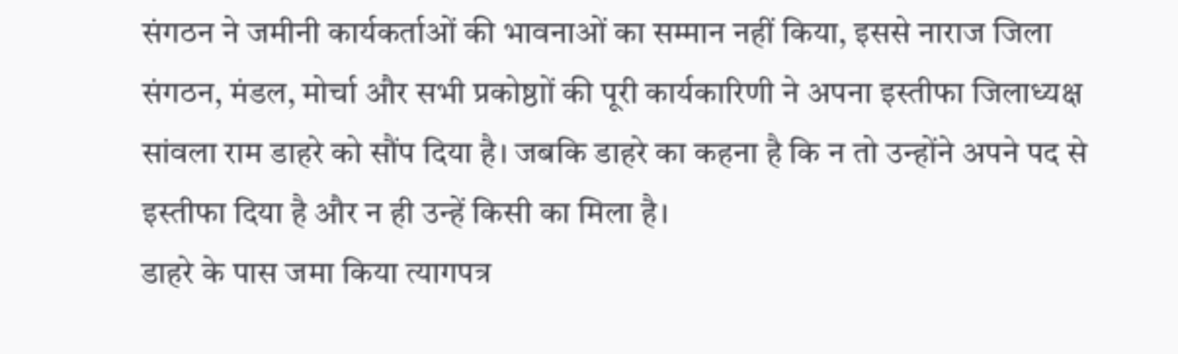संगठन ने जमीनी कार्यकर्ताओं की भावनाओं का सम्मान नहीं किया, इससे नाराज जिला संगठन, मंडल, मोर्चा और सभी प्रकोष्ठाों की पूरी कार्यकारिणी ने अपना इस्तीफा जिलाध्यक्ष सांवला राम डाहरे को सौंप दिया है। जबकि डाहरे का कहना है कि न तो उन्होंने अपने पद से इस्तीफा दिया है और न ही उन्हें किसी का मिला है।
डाहरे के पास जमा किया त्यागपत्र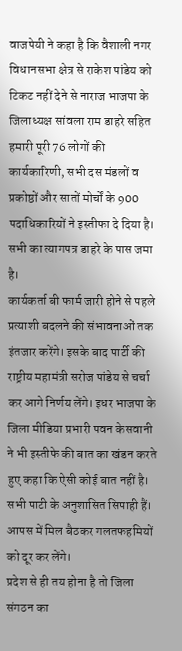वाजपेयी ने कहा है कि वैशाली नगर विधानसभा क्षेत्र से राकेश पांडेय को टिकट नहीं देने से नाराज भाजपा के जिलाध्यक्ष सांवला राम डाहरे सहित हमारी पूरी 76 लोगों की कार्यकारिणी, सभी दस मंडलों व प्रकोष्ठों और सातों मोर्चों के 900 पदाधिकारियों ने इस्तीफा दे दिया है। सभी का त्यागपत्र डाहरे के पास जमा है।
कार्यकर्ता बी फार्म जारी होने से पहले प्रत्याशी बदलने की संभावनाओं तक इंतजार करेंगे। इसके बाद पार्टी की राष्ट्रीय महामंत्री सरोज पांडेय से चर्चा कर आगे निर्णय लेंगे। इधर भाजपा के जिला मीडिया प्रभारी पवन केसवानी ने भी इस्तीफे की बात का खंडन करते हुए कहा कि ऐसी कोई बात नहीं है। सभी पाटी के अनुशासित सिपाही हैं। आपस में मिल बैठकर गलतफहमियों को दूर कर लेंगे।
प्रदेश से ही तय होना है तो जिला संगठन का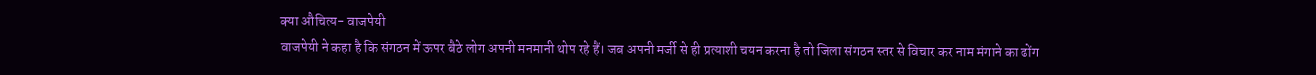क्या औचित्य- वाजपेयी
वाजपेयी ने कहा है कि संगठन में ऊपर बैठे लोग अपनी मनमानी थोप रहे हैं। जब अपनी मर्जी से ही प्रत्याशी चयन करना है तो जिला संगठन स्तर से विचार कर नाम मंगाने का ढोंग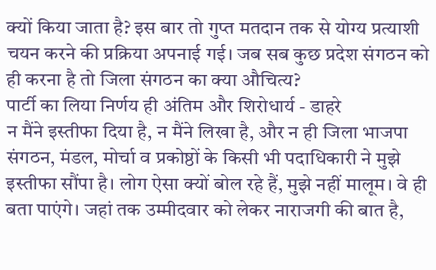क्यों किया जाता है? इस बार तो गुप्त मतदान तक से योग्य प्रत्याशी चयन करने की प्रक्रिया अपनाई गई। जब सब कुछ प्रदेश संगठन को ही करना है तो जिला संगठन का क्या औचित्य?
पार्टी का लिया निर्णय ही अंतिम और शिरोधार्य - डाहरे
न मैंने इस्तीफा दिया है, न मैंने लिखा है, और न ही जिला भाजपा संगठन, मंडल, मोर्चा व प्रकोष्ठों के किसी भी पदाधिकारी ने मुझे इस्तीफा सौंपा है। लोग ऐसा क्यों बोल रहे हैं, मुझे नहीं मालूम। वे ही बता पाएंगे। जहां तक उम्मीदवार को लेकर नाराजगी की बात है,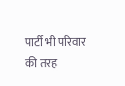पार्टी भी परिवार की तरह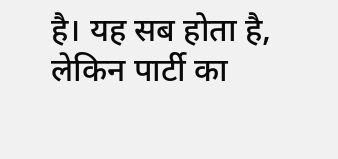है। यह सब होता है, लेकिन पार्टी का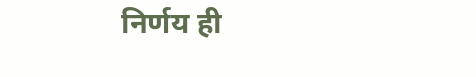निर्णय ही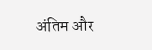अंतिम और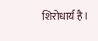शिरोधार्य है।